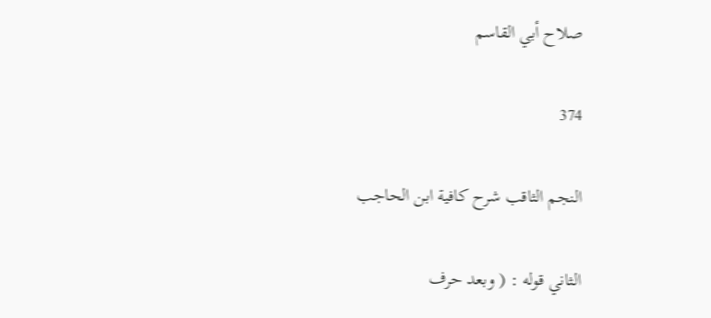صلاح أبي القاسم

374

النجم الثاقب شرح كافية ابن الحاجب

الثاني قوله : ( وبعد حرف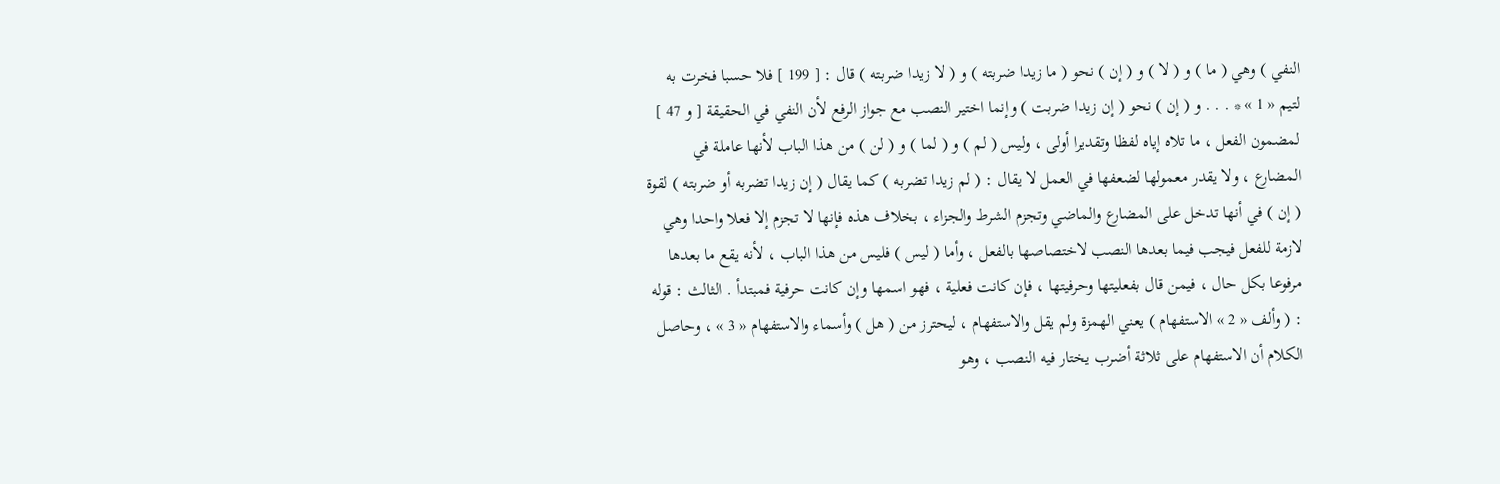النفي ) وهي ( ما ) و ( لا ) و ( إن ) نحو ( ما زيدا ضربته ) و ( لا زيدا ضربته ) قال : [ 199 ] فلا حسبا فخرت به لتيم « 1 » * . . . و ( إن ) نحو ( إن زيدا ضربت ) وإنما اختير النصب مع جواز الرفع لأن النفي في الحقيقة [ و 47 ] لمضمون الفعل ، ما تلاه إياه لفظا وتقديرا أولى ، وليس ( لم ) و ( لما ) و ( لن ) من هذا الباب لأنها عاملة في المضارع ، ولا يقدر معمولها لضعفها في العمل لا يقال : ( لم زيدا تضربه ) كما يقال ( إن زيدا تضربه أو ضربته ) لقوة ( إن ) في أنها تدخل على المضارع والماضي وتجزم الشرط والجزاء ، بخلاف هذه فإنها لا تجزم إلا فعلا واحدا وهي لازمة للفعل فيجب فيما بعدها النصب لاختصاصها بالفعل ، وأما ( ليس ) فليس من هذا الباب ، لأنه يقع ما بعدها مرفوعا بكل حال ، فيمن قال بفعليتها وحرفيتها ، فإن كانت فعلية ، فهو اسمها وإن كانت حرفية فمبتدأ . الثالث : قوله : ( وألف « 2 » الاستفهام ) يعني الهمزة ولم يقل والاستفهام ، ليحترز من ( هل ) وأسماء والاستفهام « 3 » ، وحاصل الكلام أن الاستفهام على ثلاثة أضرب يختار فيه النصب ، وهو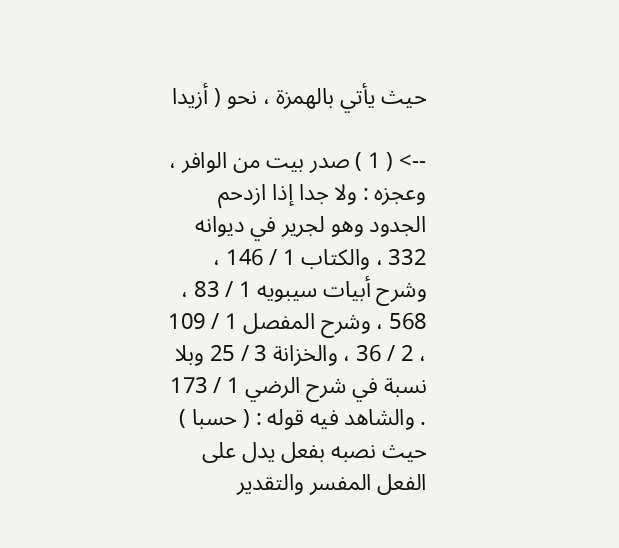حيث يأتي بالهمزة ، نحو ( أزيدا

--> ( 1 ) صدر بيت من الوافر ، وعجزه : ولا جدا إذا ازدحم الجدود وهو لجرير في ديوانه 332 ، والكتاب 1 / 146 ، وشرح أبيات سيبويه 1 / 83 ، 568 ، وشرح المفصل 1 / 109 ، 2 / 36 ، والخزانة 3 / 25 وبلا نسبة في شرح الرضي 1 / 173 . والشاهد فيه قوله : ( حسبا ) حيث نصبه بفعل يدل على الفعل المفسر والتقدير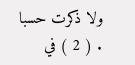ولا ذكرت حسبا . ( 2 ) في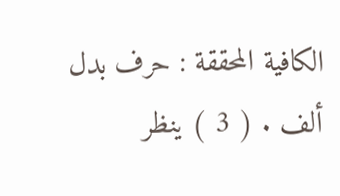الكافية المحققة : حرف بدل ألف . ( 3 ) ينظر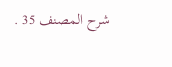شرح المصنف 35 .